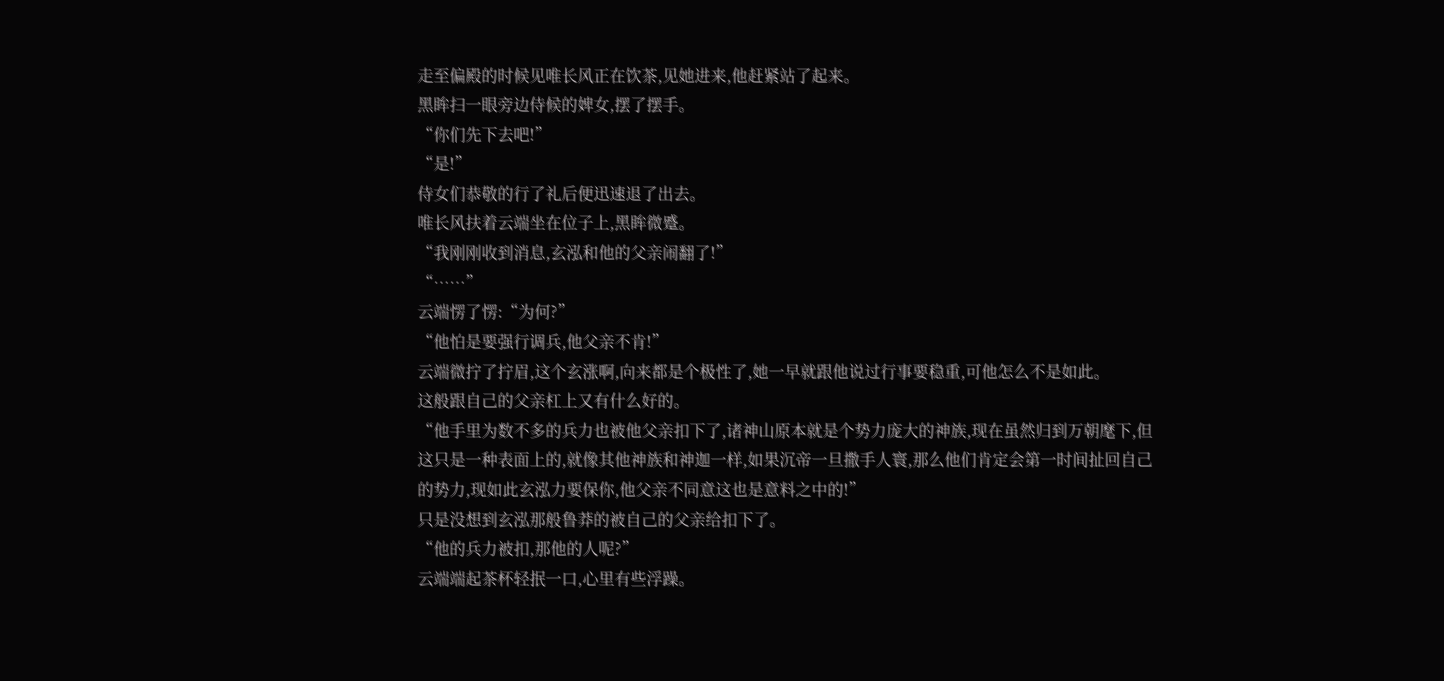走至偏殿的时候见唯长风正在饮茶,见她进来,他赶紧站了起来。
黑眸扫一眼旁边侍候的婢女,摆了摆手。
“你们先下去吧!”
“是!”
侍女们恭敬的行了礼后便迅速退了出去。
唯长风扶着云端坐在位子上,黑眸微蹙。
“我刚刚收到消息,玄泓和他的父亲闹翻了!”
“……”
云端愣了愣:“为何?”
“他怕是要强行调兵,他父亲不肯!”
云端微拧了拧眉,这个玄涨啊,向来都是个极性了,她一早就跟他说过行事要稳重,可他怎么不是如此。
这般跟自己的父亲杠上又有什么好的。
“他手里为数不多的兵力也被他父亲扣下了,诸神山原本就是个势力庞大的神族,现在虽然归到万朝麾下,但这只是一种表面上的,就像其他神族和神迦一样,如果沉帝一旦撒手人寰,那么他们肯定会第一时间扯回自己的势力,现如此玄泓力要保你,他父亲不同意这也是意料之中的!”
只是没想到玄泓那般鲁莽的被自己的父亲给扣下了。
“他的兵力被扣,那他的人呢?”
云端端起茶杯轻抿一口,心里有些浮躁。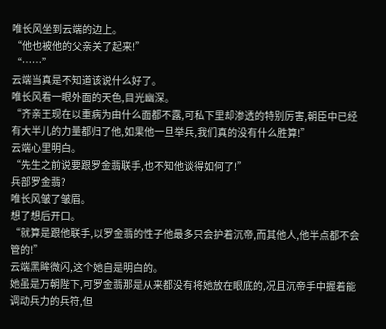唯长风坐到云端的边上。
“他也被他的父亲关了起来!”
“……”
云端当真是不知道该说什么好了。
唯长风看一眼外面的天色,目光幽深。
“齐亲王现在以重病为由什么面都不露,可私下里却渗透的特别厉害,朝臣中已经有大半儿的力量都归了他,如果他一旦举兵,我们真的没有什么胜算!”
云端心里明白。
“先生之前说要跟罗金翡联手,也不知他谈得如何了!”
兵部罗金翡?
唯长风皱了皱眉。
想了想后开口。
“就算是跟他联手,以罗金翡的性子他最多只会护着沉帝,而其他人,他半点都不会管的!”
云端黑眸微闪,这个她自是明白的。
她虽是万朝陛下,可罗金翡那是从来都没有将她放在眼底的,况且沉帝手中握着能调动兵力的兵符,但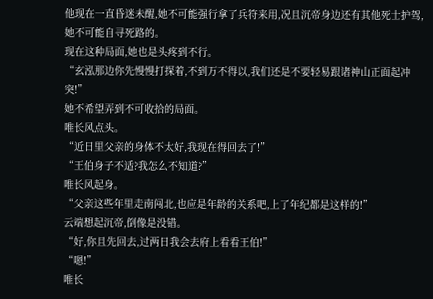他现在一直昏迷未醒,她不可能强行拿了兵符来用,况且沉帝身边还有其他死士护驾,她不可能自寻死路的。
现在这种局面,她也是头疼到不行。
“玄泓那边你先慢慢打探着,不到万不得以,我们还是不要轻易跟诸神山正面起冲突!”
她不希望弄到不可收拾的局面。
唯长风点头。
“近日里父亲的身体不太好,我现在得回去了!”
“王伯身子不适?我怎么不知道?”
唯长风起身。
“父亲这些年里走南闯北,也应是年龄的关系吧,上了年纪都是这样的!”
云端想起沉帝,倒像是没错。
“好,你且先回去,过两日我会去府上看看王伯!”
“嗯!”
唯长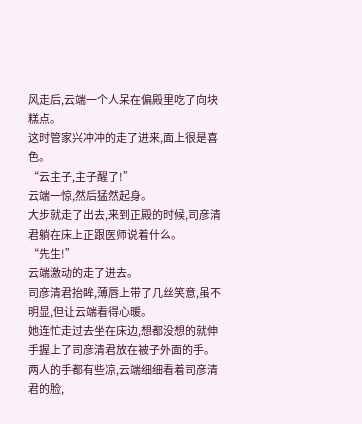风走后,云端一个人呆在偏殿里吃了向块糕点。
这时管家兴冲冲的走了进来,面上很是喜色。
“云主子,主子醒了!”
云端一惊,然后猛然起身。
大步就走了出去,来到正殿的时候,司彦清君躺在床上正跟医师说着什么。
“先生!”
云端激动的走了进去。
司彦清君抬眸,薄唇上带了几丝笑意,虽不明显,但让云端看得心暖。
她连忙走过去坐在床边,想都没想的就伸手握上了司彦清君放在被子外面的手。
两人的手都有些凉,云端细细看着司彦清君的脸,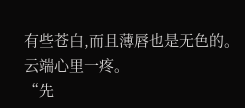有些苍白,而且薄唇也是无色的。
云端心里一疼。
“先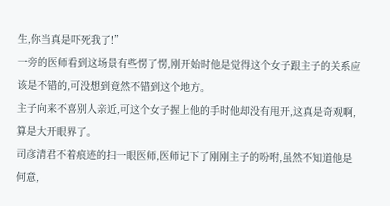生,你当真是吓死我了!”
一旁的医师看到这场景有些愣了愣,刚开始时他是觉得这个女子跟主子的关系应该是不错的,可没想到竟然不错到这个地方。
主子向来不喜别人亲近,可这个女子握上他的手时他却没有甩开,这真是奇观啊,算是大开眼界了。
司彦清君不着痕迹的扫一眼医师,医师记下了刚刚主子的吩咐,虽然不知道他是何意,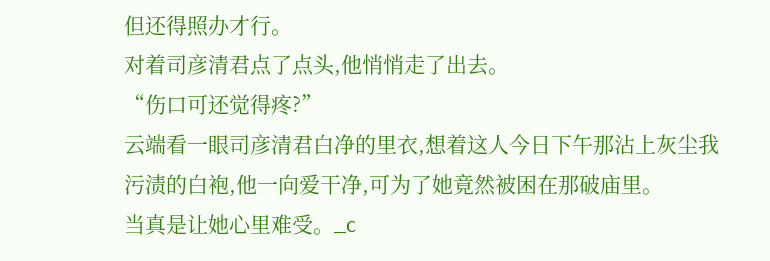但还得照办才行。
对着司彦清君点了点头,他悄悄走了出去。
“伤口可还觉得疼?”
云端看一眼司彦清君白净的里衣,想着这人今日下午那沾上灰尘我污渍的白袍,他一向爱干净,可为了她竟然被困在那破庙里。
当真是让她心里难受。_c